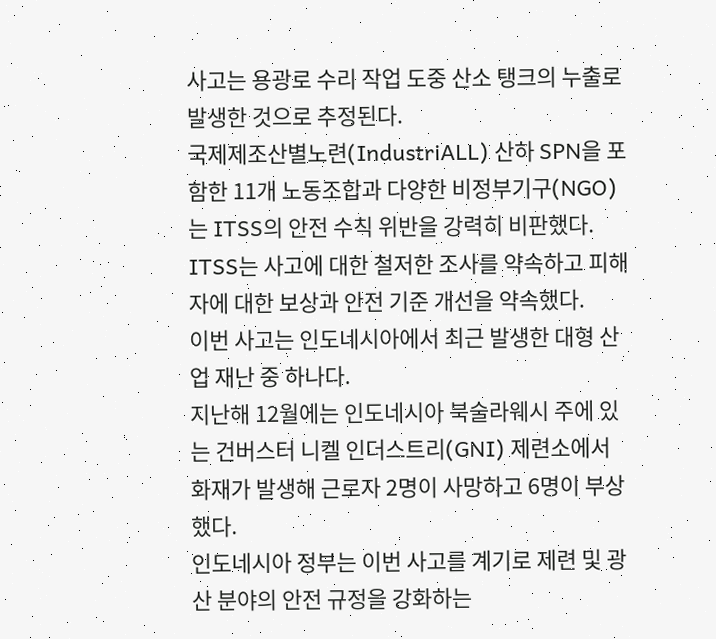사고는 용광로 수리 작업 도중 산소 탱크의 누출로 발생한 것으로 추정된다.
국제제조산별노련(IndustriALL) 산하 SPN을 포함한 11개 노동조합과 다양한 비정부기구(NGO)는 ITSS의 안전 수칙 위반을 강력히 비판했다.
ITSS는 사고에 대한 철저한 조사를 약속하고 피해자에 대한 보상과 안전 기준 개선을 약속했다.
이번 사고는 인도네시아에서 최근 발생한 대형 산업 재난 중 하나다.
지난해 12월에는 인도네시아 북술라웨시 주에 있는 건버스터 니켈 인더스트리(GNI) 제련소에서 화재가 발생해 근로자 2명이 사망하고 6명이 부상했다.
인도네시아 정부는 이번 사고를 계기로 제련 및 광산 분야의 안전 규정을 강화하는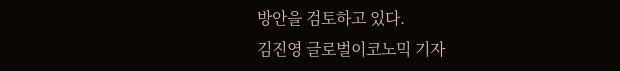방안을 검토하고 있다.
김진영 글로벌이코노믹 기자